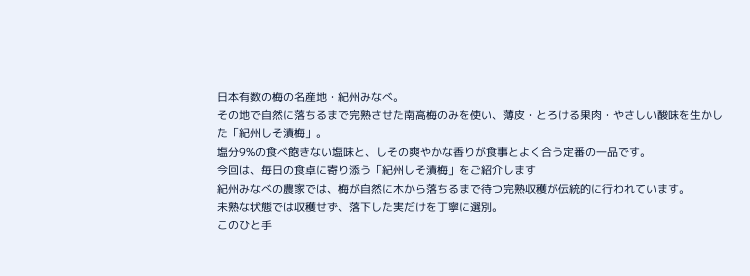日本有数の梅の名産地・紀州みなべ。
その地で自然に落ちるまで完熟させた南高梅のみを使い、薄皮・とろける果肉・やさしい酸味を生かした「紀州しそ漬梅」。
塩分9%の食べ飽きない塩味と、しその爽やかな香りが食事とよく合う定番の一品です。
今回は、毎日の食卓に寄り添う「紀州しそ漬梅」をご紹介します
紀州みなべの農家では、梅が自然に木から落ちるまで待つ完熟収穫が伝統的に行われています。
未熟な状態では収穫せず、落下した実だけを丁寧に選別。
このひと手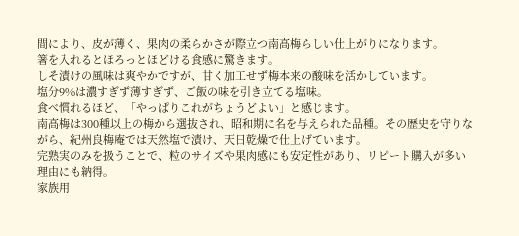間により、皮が薄く、果肉の柔らかさが際立つ南高梅らしい仕上がりになります。
箸を入れるとほろっとほどける食感に驚きます。
しそ漬けの風味は爽やかですが、甘く加工せず梅本来の酸味を活かしています。
塩分9%は濃すぎず薄すぎず、ご飯の味を引き立てる塩味。
食べ慣れるほど、「やっぱりこれがちょうどよい」と感じます。
南高梅は300種以上の梅から選抜され、昭和期に名を与えられた品種。その歴史を守りながら、紀州良梅庵では天然塩で漬け、天日乾燥で仕上げています。
完熟実のみを扱うことで、粒のサイズや果肉感にも安定性があり、リピート購入が多い理由にも納得。
家族用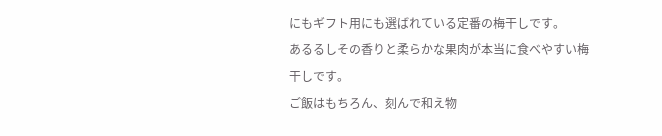にもギフト用にも選ばれている定番の梅干しです。
あるるしその香りと柔らかな果肉が本当に食べやすい梅干しです。
ご飯はもちろん、刻んで和え物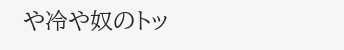や冷や奴のトッ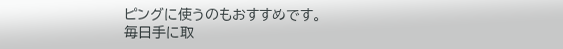ピングに使うのもおすすめです。
毎日手に取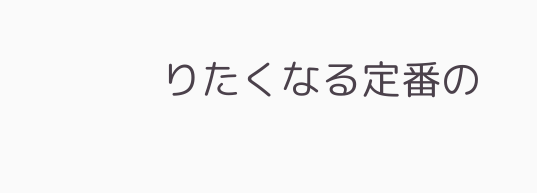りたくなる定番の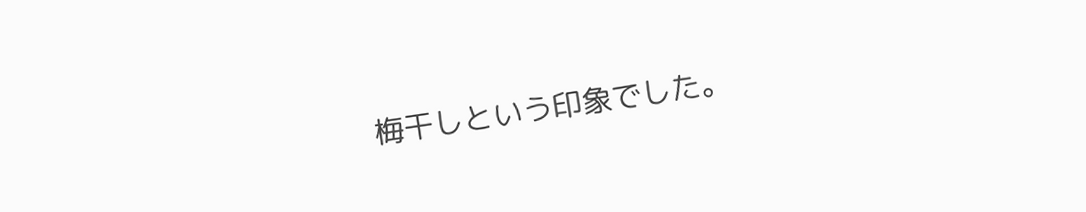梅干しという印象でした。